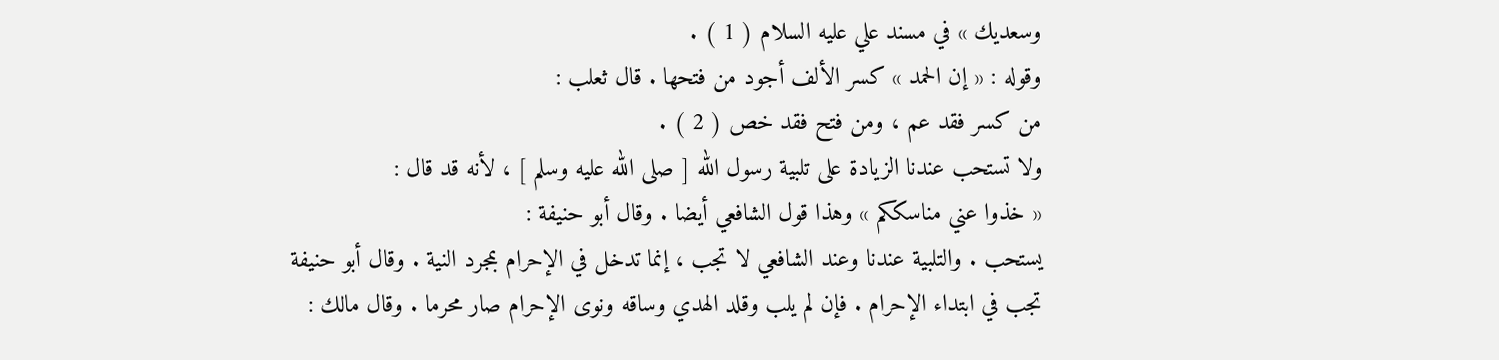وسعديك » في مسند علي عليه السلام ( 1 ) .
وقوله : « إن الحمد » كسر الألف أجود من فتحها . قال ثعلب :
من كسر فقد عم ، ومن فتح فقد خص ( 2 ) .
ولا تستحب عندنا الزيادة على تلبية رسول الله [ صلى الله عليه وسلم ] ، لأنه قد قال :
« خذوا عني مناسككم » وهذا قول الشافعي أيضا . وقال أبو حنيفة :
يستحب . والتلبية عندنا وعند الشافعي لا تجب ، إنما تدخل في الإحرام بمجرد النية . وقال أبو حنيفة تجب في ابتداء الإحرام . فإن لم يلب وقلد الهدي وساقه ونوى الإحرام صار محرما . وقال مالك :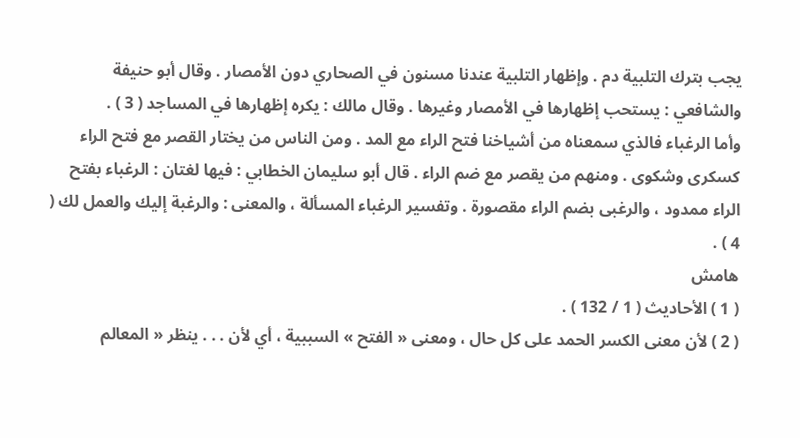يجب بترك التلبية دم . وإظهار التلبية عندنا مسنون في الصحاري دون الأمصار . وقال أبو حنيفة والشافعي : يستحب إظهارها في الأمصار وغيرها . وقال مالك : يكره إظهارها في المساجد ( 3 ) .
وأما الرغباء فالذي سمعناه من أشياخنا فتح الراء مع المد . ومن الناس من يختار القصر مع فتح الراء كسكرى وشكوى . ومنهم من يقصر مع ضم الراء . قال أبو سليمان الخطابي : فيها لغتان : الرغباء بفتح الراء ممدود ، والرغبى بضم الراء مقصورة . وتفسير الرغباء المسألة ، والمعنى : والرغبة إليك والعمل لك ( 4 ) .
هامش
( 1 ) الأحاديث ( 1 / 132 ) .
( 2 ) لأن معنى الكسر الحمد على كل حال ، ومعنى « الفتح » السببية ، أي لأن . . . ينظر « المعالم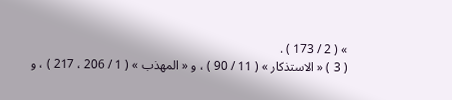» ( 2 / 173 ) .
( 3 ) « الاستذكار » ( 11 / 90 ) ، و « المهذب » ( 1 / 206 ، 217 ) ، و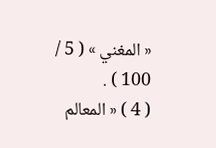« المغني » ( 5 / 100 ) .
( 4 ) « المعالم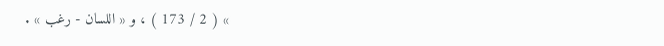» ( 2 / 173 ) ، و « اللسان - رغب » .